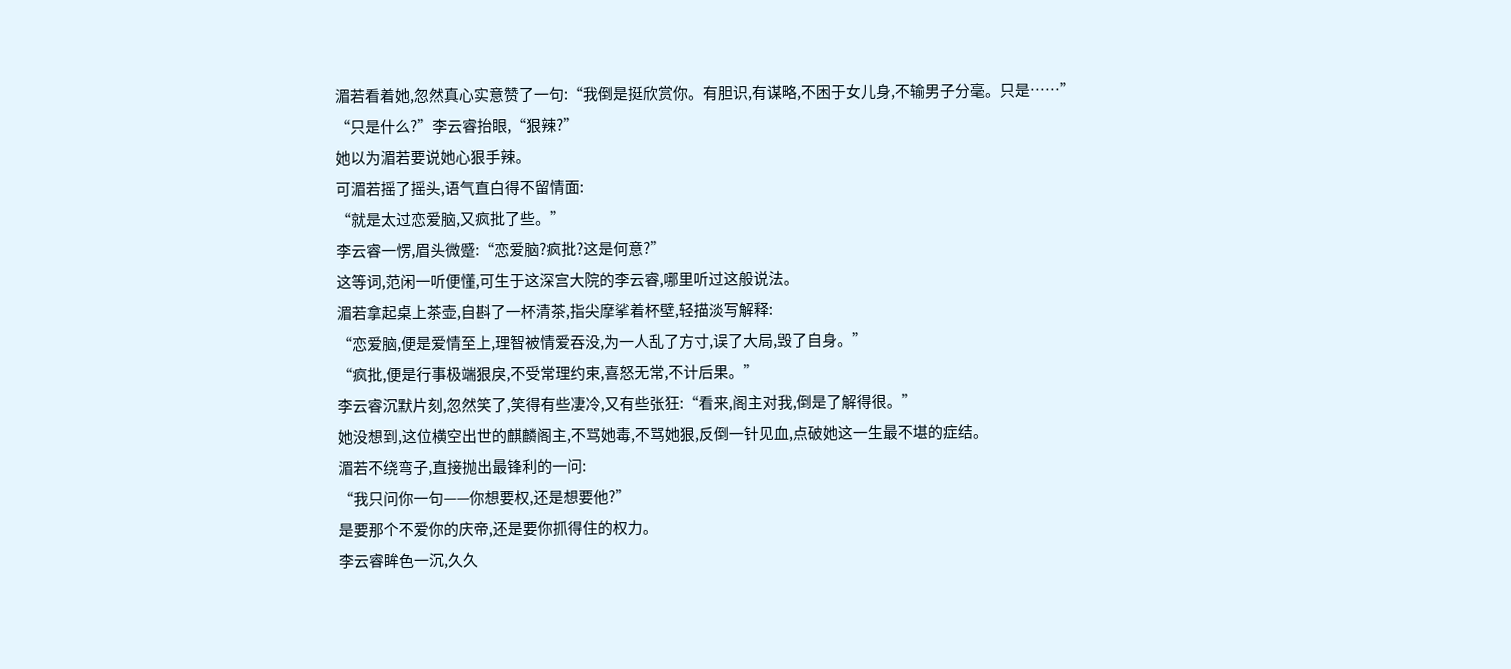湄若看着她,忽然真心实意赞了一句:“我倒是挺欣赏你。有胆识,有谋略,不困于女儿身,不输男子分毫。只是……”
“只是什么?”李云睿抬眼,“狠辣?”
她以为湄若要说她心狠手辣。
可湄若摇了摇头,语气直白得不留情面:
“就是太过恋爱脑,又疯批了些。”
李云睿一愣,眉头微蹙:“恋爱脑?疯批?这是何意?”
这等词,范闲一听便懂,可生于这深宫大院的李云睿,哪里听过这般说法。
湄若拿起桌上茶壶,自斟了一杯清茶,指尖摩挲着杯壁,轻描淡写解释:
“恋爱脑,便是爱情至上,理智被情爱吞没,为一人乱了方寸,误了大局,毁了自身。”
“疯批,便是行事极端狠戾,不受常理约束,喜怒无常,不计后果。”
李云睿沉默片刻,忽然笑了,笑得有些凄冷,又有些张狂:“看来,阁主对我,倒是了解得很。”
她没想到,这位横空出世的麒麟阁主,不骂她毒,不骂她狠,反倒一针见血,点破她这一生最不堪的症结。
湄若不绕弯子,直接抛出最锋利的一问:
“我只问你一句——你想要权,还是想要他?”
是要那个不爱你的庆帝,还是要你抓得住的权力。
李云睿眸色一沉,久久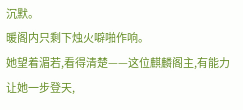沉默。
暖阁内只剩下烛火噼啪作响。
她望着湄若,看得清楚——这位麒麟阁主,有能力让她一步登天,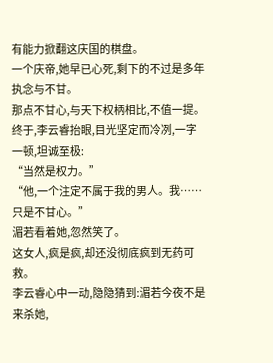有能力掀翻这庆国的棋盘。
一个庆帝,她早已心死,剩下的不过是多年执念与不甘。
那点不甘心,与天下权柄相比,不值一提。
终于,李云睿抬眼,目光坚定而冷冽,一字一顿,坦诚至极:
“当然是权力。”
“他,一个注定不属于我的男人。我……只是不甘心。”
湄若看着她,忽然笑了。
这女人,疯是疯,却还没彻底疯到无药可救。
李云睿心中一动,隐隐猜到:湄若今夜不是来杀她,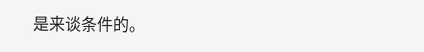是来谈条件的。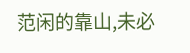范闲的靠山,未必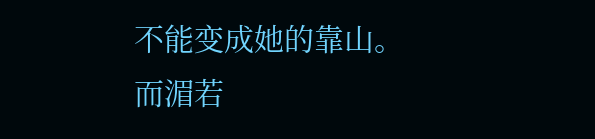不能变成她的靠山。
而湄若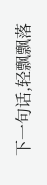下一句话,轻飘飘落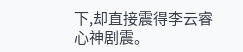下,却直接震得李云睿心神剧震。